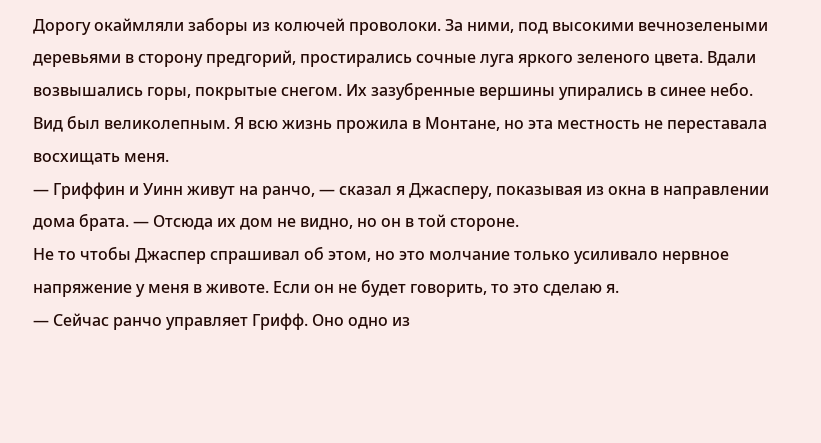Дорогу окаймляли заборы из колючей проволоки. За ними, под высокими вечнозелеными деревьями в сторону предгорий, простирались сочные луга яркого зеленого цвета. Вдали возвышались горы, покрытые снегом. Их зазубренные вершины упирались в синее небо.
Вид был великолепным. Я всю жизнь прожила в Монтане, но эта местность не переставала восхищать меня.
— Гриффин и Уинн живут на ранчо, — сказал я Джасперу, показывая из окна в направлении дома брата. — Отсюда их дом не видно, но он в той стороне.
Не то чтобы Джаспер спрашивал об этом, но это молчание только усиливало нервное напряжение у меня в животе. Если он не будет говорить, то это сделаю я.
— Сейчас ранчо управляет Грифф. Оно одно из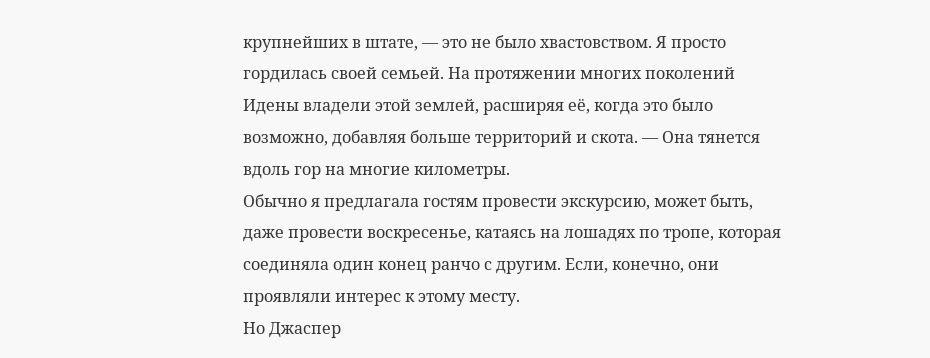крупнейших в штате, — это не было хвастовством. Я просто гордилась своей семьей. На протяжении многих поколений Идены владели этой землей, расширяя её, когда это было возможно, добавляя больше территорий и скота. — Она тянется вдоль гор на многие километры.
Обычно я предлагала гостям провести экскурсию, может быть, даже провести воскресенье, катаясь на лошадях по тропе, которая соединяла один конец ранчо с другим. Если, конечно, они проявляли интерес к этому месту.
Но Джаспер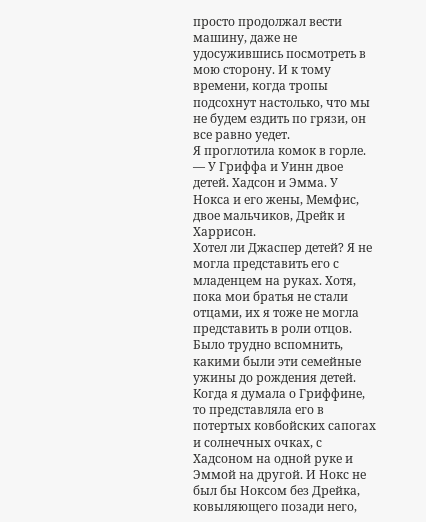просто продолжал вести машину, даже не удосужившись посмотреть в мою сторону. И к тому времени, когда тропы подсохнут настолько, что мы не будем ездить по грязи, он все равно уедет.
Я проглотила комок в горле.
— У Гриффа и Уинн двое детей. Хадсон и Эмма. У Нокса и его жены, Мемфис, двое мальчиков, Дрейк и Харрисон.
Хотел ли Джаспер детей? Я не могла представить его с младенцем на руках. Хотя, пока мои братья не стали отцами, их я тоже не могла представить в роли отцов.
Было трудно вспомнить, какими были эти семейные ужины до рождения детей. Когда я думала о Гриффине, то представляла его в потертых ковбойских сапогах и солнечных очках, с Хадсоном на одной руке и Эммой на другой. И Нокс не был бы Ноксом без Дрейка, ковыляющего позади него,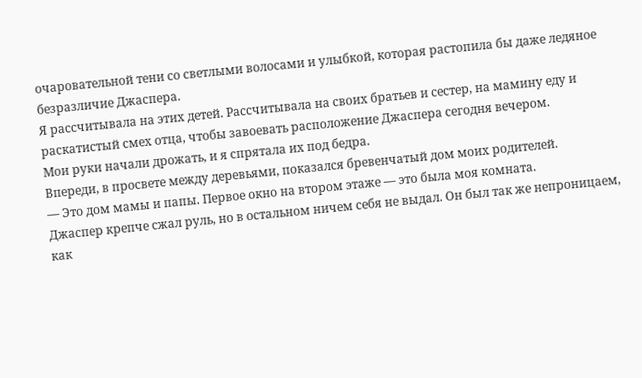очаровательной тени со светлыми волосами и улыбкой, которая растопила бы даже ледяное безразличие Джаспера.
Я рассчитывала на этих детей. Рассчитывала на своих братьев и сестер, на мамину еду и раскатистый смех отца, чтобы завоевать расположение Джаспера сегодня вечером.
Мои руки начали дрожать, и я спрятала их под бедра.
Впереди, в просвете между деревьями, показался бревенчатый дом моих родителей.
— Это дом мамы и папы. Первое окно на втором этаже — это была моя комната.
Джаспер крепче сжал руль, но в остальном ничем себя не выдал. Он был так же непроницаем, как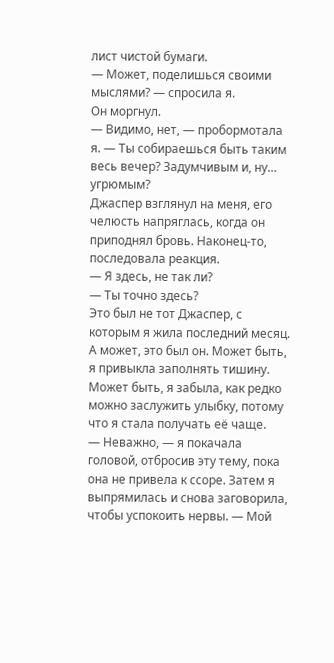лист чистой бумаги.
— Может, поделишься своими мыслями? — спросила я.
Он моргнул.
— Видимо, нет, — пробормотала я. — Ты собираешься быть таким весь вечер? Задумчивым и, ну… угрюмым?
Джаспер взглянул на меня, его челюсть напряглась, когда он приподнял бровь. Наконец-то, последовала реакция.
— Я здесь, не так ли?
— Ты точно здесь?
Это был не тот Джаспер, с которым я жила последний месяц. А может, это был он. Может быть, я привыкла заполнять тишину. Может быть, я забыла, как редко можно заслужить улыбку, потому что я стала получать её чаще.
— Неважно, — я покачала головой, отбросив эту тему, пока она не привела к ссоре. Затем я выпрямилась и снова заговорила, чтобы успокоить нервы. — Мой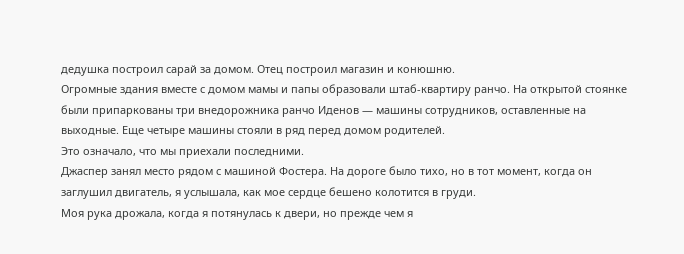дедушка построил сарай за домом. Отец построил магазин и конюшню.
Огромные здания вместе с домом мамы и папы образовали штаб-квартиру ранчо. На открытой стоянке были припаркованы три внедорожника ранчо Иденов — машины сотрудников, оставленные на выходные. Еще четыре машины стояли в ряд перед домом родителей.
Это означало, что мы приехали последними.
Джаспер занял место рядом с машиной Фостера. На дороге было тихо, но в тот момент, когда он заглушил двигатель, я услышала, как мое сердце бешено колотится в груди.
Моя рука дрожала, когда я потянулась к двери, но прежде чем я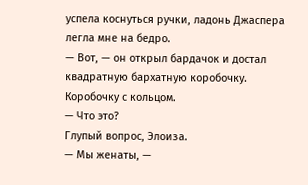успела коснуться ручки, ладонь Джаспера легла мне на бедро.
— Вот, — он открыл бардачок и достал квадратную бархатную коробочку.
Коробочку с кольцом.
— Что это?
Глупый вопрос, Элоиза.
— Мы женаты, —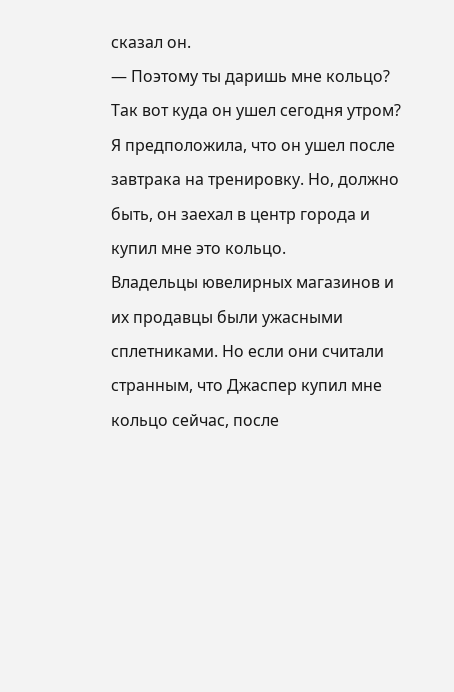сказал он.
— Поэтому ты даришь мне кольцо?
Так вот куда он ушел сегодня утром? Я предположила, что он ушел после завтрака на тренировку. Но, должно быть, он заехал в центр города и купил мне это кольцо.
Владельцы ювелирных магазинов и их продавцы были ужасными сплетниками. Но если они считали странным, что Джаспер купил мне кольцо сейчас, после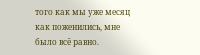того как мы уже месяц как поженились, мне было всё равно.